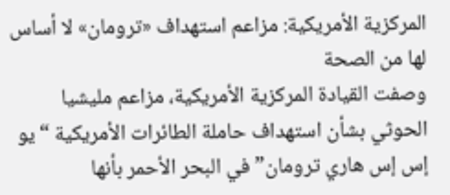المركزية الأمريكية: مزاعم استهداف «ترومان» لا أساس لها من الصحة
وصفت القيادة المركزية الأمريكية، مزاعم مليشيا الحوثي بشأن استهداف حاملة الطائرات الأمريكية “يو إس إس هاري ترومان” في البحر الأحمر بأنها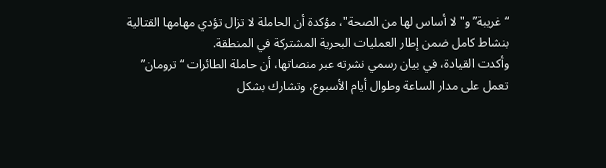“غريبة” و"لا أساس لها من الصحة"، مؤكدة أن الحاملة لا تزال تؤدي مهامها القتالية بنشاط كامل ضمن إطار العمليات البحرية المشتركة في المنطقة.
وأكدت القيادة، في بيان رسمي نشرته عبر منصاتها، أن حاملة الطائرات “ترومان” تعمل على مدار الساعة وطوال أيام الأسبوع، وتشارك بشكل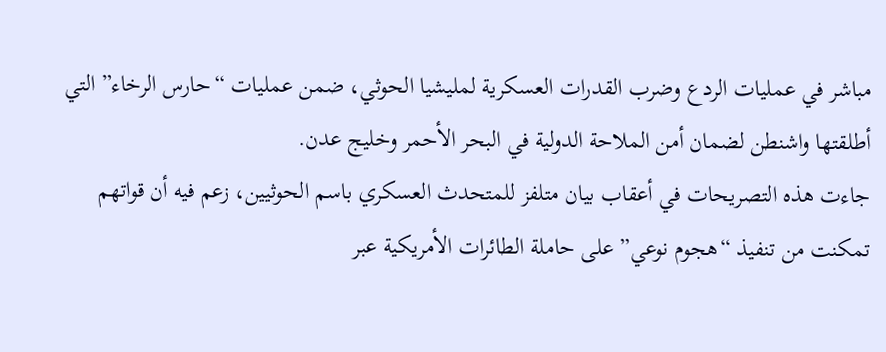مباشر في عمليات الردع وضرب القدرات العسكرية لمليشيا الحوثي، ضمن عمليات “حارس الرخاء” التي أطلقتها واشنطن لضمان أمن الملاحة الدولية في البحر الأحمر وخليج عدن.
جاءت هذه التصريحات في أعقاب بيان متلفز للمتحدث العسكري باسم الحوثيين، زعم فيه أن قواتهم تمكنت من تنفيذ “هجوم نوعي” على حاملة الطائرات الأمريكية عبر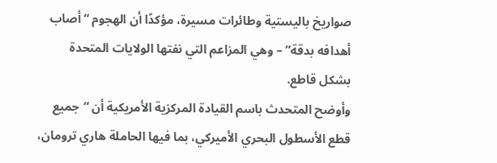صواريخ باليستية وطائرات مسيرة، مؤكدًا أن الهجوم “أصاب أهدافه بدقة” – وهي المزاعم التي نفتها الولايات المتحدة بشكل قاطع.
وأوضح المتحدث باسم القيادة المركزية الأمريكية أن “جميع قطع الأسطول البحري الأميركي، بما فيها الحاملة هاري ترومان،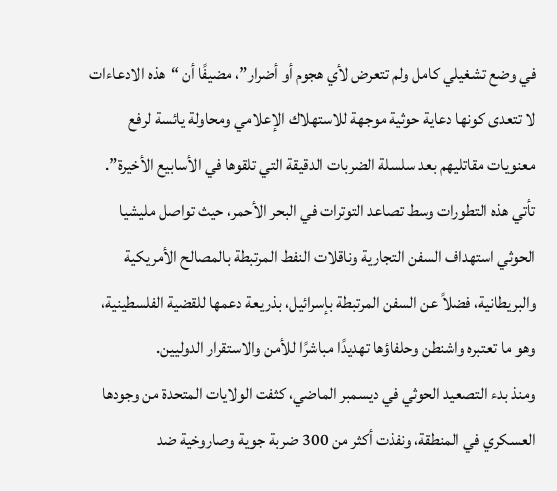في وضع تشغيلي كامل ولم تتعرض لأي هجوم أو أضرار”، مضيفًا أن “هذه الادعاءات لا تتعدى كونها دعاية حوثية موجهة للاستهلاك الإعلامي ومحاولة يائسة لرفع معنويات مقاتليهم بعد سلسلة الضربات الدقيقة التي تلقوها في الأسابيع الأخيرة”.
تأتي هذه التطورات وسط تصاعد التوترات في البحر الأحمر، حيث تواصل مليشيا الحوثي استهداف السفن التجارية وناقلات النفط المرتبطة بالمصالح الأمريكية والبريطانية، فضلاً عن السفن المرتبطة بإسرائيل، بذريعة دعمها للقضية الفلسطينية، وهو ما تعتبره واشنطن وحلفاؤها تهديدًا مباشرًا للأمن والاستقرار الدوليين.
ومنذ بدء التصعيد الحوثي في ديسمبر الماضي، كثفت الولايات المتحدة من وجودها العسكري في المنطقة، ونفذت أكثر من 300 ضربة جوية وصاروخية ضد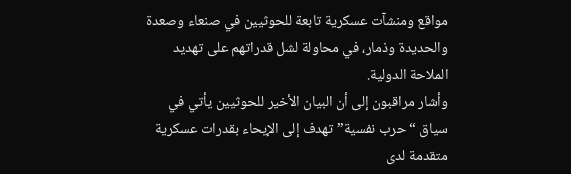مواقع ومنشآت عسكرية تابعة للحوثيين في صنعاء وصعدة والحديدة وذمار، في محاولة لشل قدراتهم على تهديد الملاحة الدولية.
وأشار مراقبون إلى أن البيان الأخير للحوثيين يأتي في سياق “حرب نفسية” تهدف إلى الإيحاء بقدرات عسكرية متقدمة لدى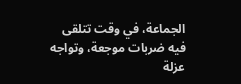الجماعة، في وقت تتلقى فيه ضربات موجعة، وتواجه عزلة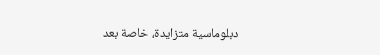دبلوماسية متزايدة، خاصة بعد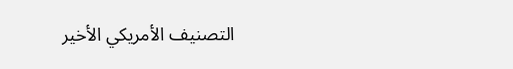التصنيف الأمريكي الأخير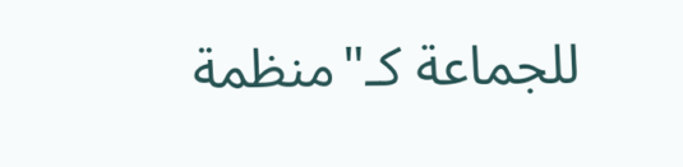للجماعة كـ"منظمة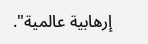إرهابية عالمية".